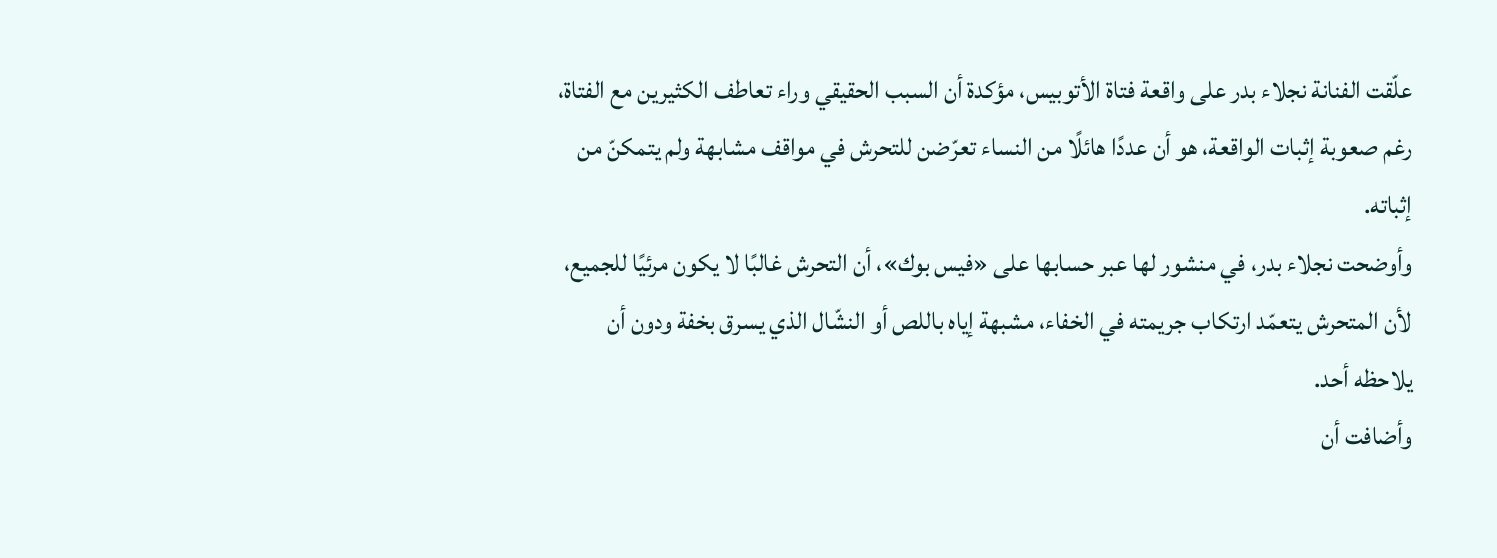علّقت الفنانة نجلاء بدر على واقعة فتاة الأتوبيس، مؤكدة أن السبب الحقيقي وراء تعاطف الكثيرين مع الفتاة، رغم صعوبة إثبات الواقعة، هو أن عددًا هائلًا من النساء تعرّضن للتحرش في مواقف مشابهة ولم يتمكنّ من إثباته.
وأوضحت نجلاء بدر، في منشور لها عبر حسابها على «فيس بوك»، أن التحرش غالبًا لا يكون مرئيًا للجميع، لأن المتحرش يتعمّد ارتكاب جريمته في الخفاء، مشبهة إياه باللص أو النشّال الذي يسرق بخفة ودون أن يلاحظه أحد.
وأضافت أن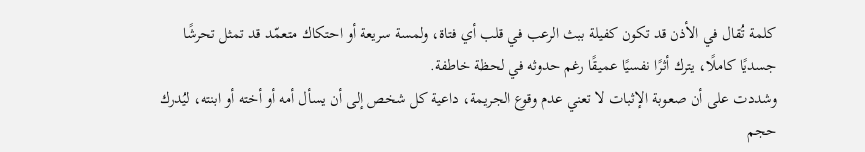كلمة تُقال في الأذن قد تكون كفيلة ببث الرعب في قلب أي فتاة، ولمسة سريعة أو احتكاك متعمّد قد تمثل تحرشًا جسديًا كاملًا، يترك أثرًا نفسيًا عميقًا رغم حدوثه في لحظة خاطفة.
وشددت على أن صعوبة الإثبات لا تعني عدم وقوع الجريمة، داعية كل شخص إلى أن يسأل أمه أو أخته أو ابنته، ليُدرك حجم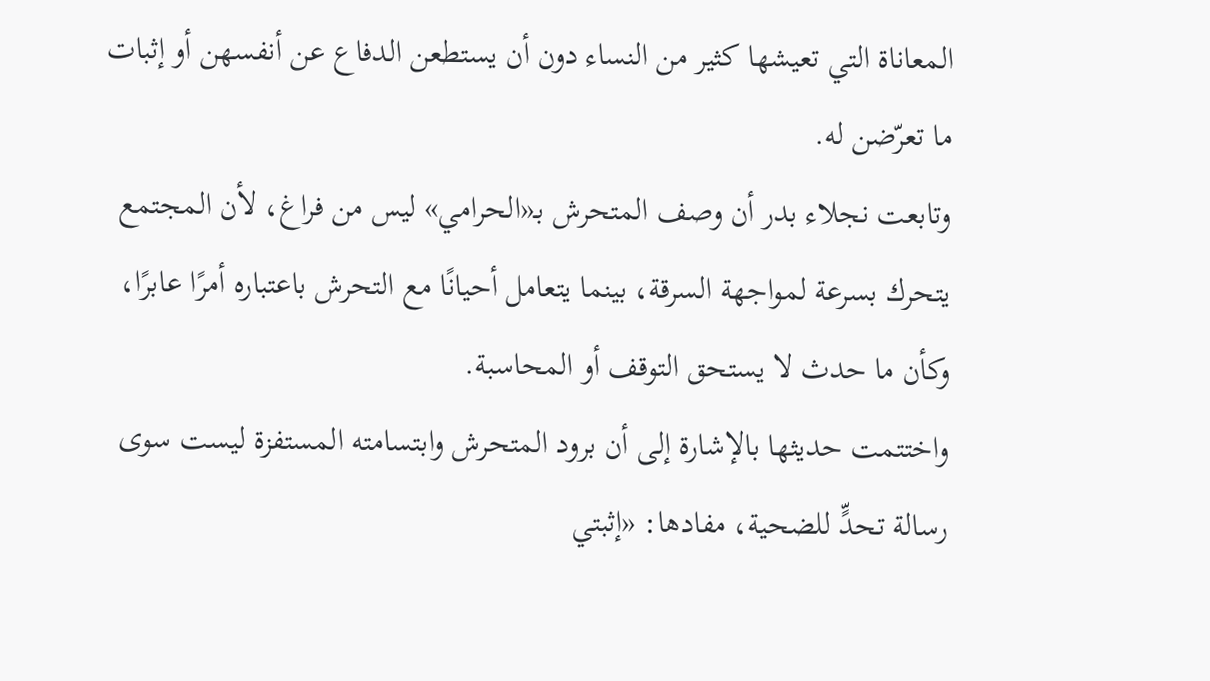المعاناة التي تعيشها كثير من النساء دون أن يستطعن الدفاع عن أنفسهن أو إثبات ما تعرّضن له.
وتابعت نجلاء بدر أن وصف المتحرش بـ«الحرامي» ليس من فراغ، لأن المجتمع يتحرك بسرعة لمواجهة السرقة، بينما يتعامل أحيانًا مع التحرش باعتباره أمرًا عابرًا، وكأن ما حدث لا يستحق التوقف أو المحاسبة.
واختتمت حديثها بالإشارة إلى أن برود المتحرش وابتسامته المستفزة ليست سوى رسالة تحدٍّ للضحية، مفادها: «إثبتي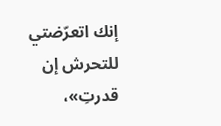إنك اتعرّضتي للتحرش إن قدرتِ»،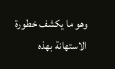وهو ما يكشف خطورة الاستهانة بهذه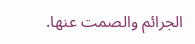الجرائم والصمت عنها.